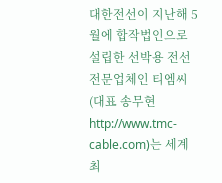대한전선이 지난해 5월에 합작법인으로 설립한 선박용 전선 전문업체인 티엠씨(대표 송무현 http://www.tmc-cable.com)는 세계 최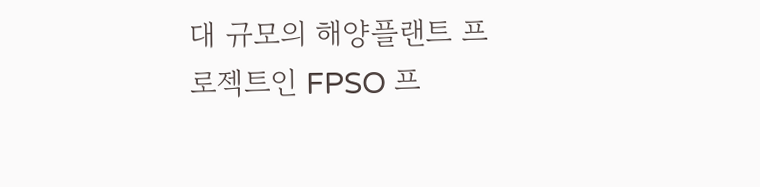대 규모의 해양플랜트 프로젝트인 FPSO 프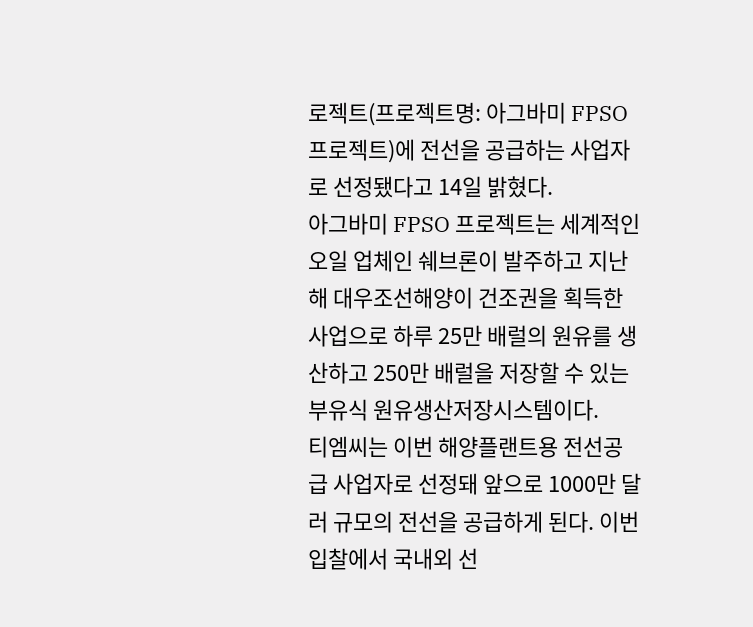로젝트(프로젝트명: 아그바미 FPSO 프로젝트)에 전선을 공급하는 사업자로 선정됐다고 14일 밝혔다.
아그바미 FPSO 프로젝트는 세계적인 오일 업체인 쉐브론이 발주하고 지난해 대우조선해양이 건조권을 획득한 사업으로 하루 25만 배럴의 원유를 생산하고 250만 배럴을 저장할 수 있는 부유식 원유생산저장시스템이다.
티엠씨는 이번 해양플랜트용 전선공급 사업자로 선정돼 앞으로 1000만 달러 규모의 전선을 공급하게 된다. 이번 입찰에서 국내외 선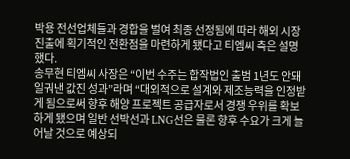박용 전선업체들과 경합을 벌여 최종 선정됨에 따라 해외 시장 진출에 획기적인 전환점을 마련하게 됐다고 티엠씨 측은 설명했다.
송무현 티엠씨 사장은 “이번 수주는 합작법인 출범 1년도 안돼 일궈낸 값진 성과”라며 “대외적으로 설계와 제조능력을 인정받게 됨으로써 향후 해양 프로젝트 공급자로서 경쟁 우위를 확보하게 됐으며 일반 선박선과 LNG선은 물론 향후 수요가 크게 늘어날 것으로 예상되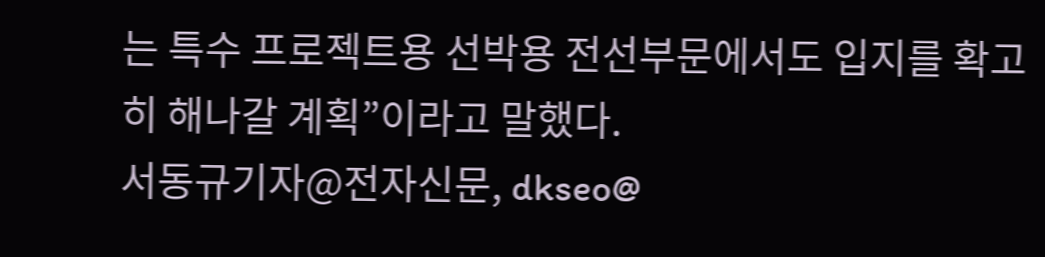는 특수 프로젝트용 선박용 전선부문에서도 입지를 확고히 해나갈 계획”이라고 말했다.
서동규기자@전자신문, dkseo@